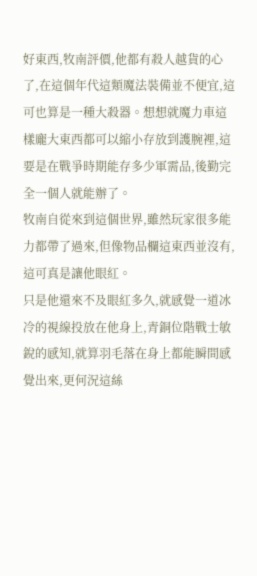好東西,牧南評價,他都有殺人越貨的心了,在這個年代這類魔法裝備並不便宜,這可也算是一種大殺器。想想就魔力車這樣龐大東西都可以縮小存放到護腕裡,這要是在戰爭時期能存多少軍需品,後勤完全一個人就能辦了。
牧南自從來到這個世界,雖然玩家很多能力都帶了過來,但像物品欄這東西並沒有,這可真是讓他眼紅。
只是他還來不及眼紅多久,就感覺一道冰冷的視線投放在他身上,青銅位階戰士敏銳的感知,就算羽毛落在身上都能瞬間感覺出來,更何況這絲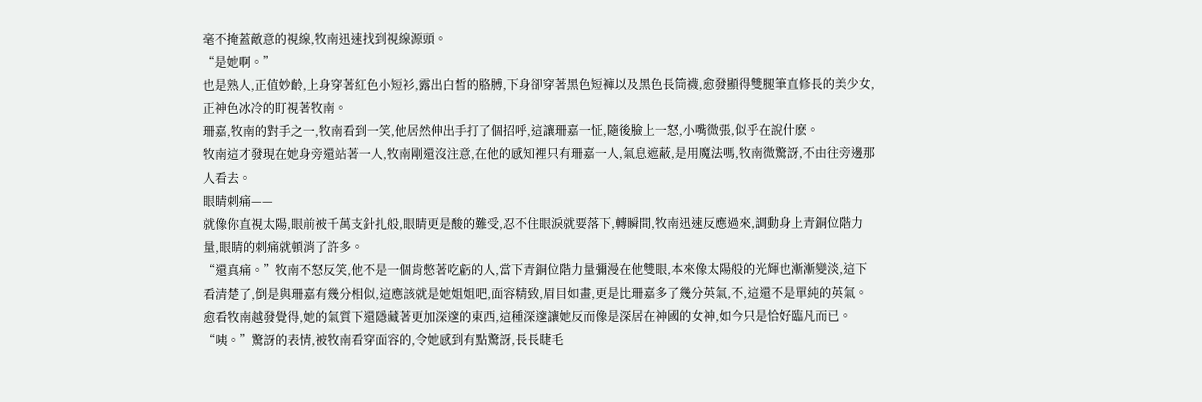毫不掩蓋敵意的視線,牧南迅速找到視線源頭。
“是她啊。”
也是熟人,正值妙齡,上身穿著紅色小短衫,露出白皙的胳膊,下身卻穿著黑色短褲以及黑色長筒襪,愈發顯得雙腿筆直修長的美少女,正神色冰冷的盯視著牧南。
珊嘉,牧南的對手之一,牧南看到一笑,他居然伸出手打了個招呼,這讓珊嘉一怔,隨後臉上一怒,小嘴微張,似乎在說什麽。
牧南這才發現在她身旁還站著一人,牧南剛還沒注意,在他的感知裡只有珊嘉一人,氣息遮蔽,是用魔法嗎,牧南微驚訝,不由往旁邊那人看去。
眼睛刺痛——
就像你直視太陽,眼前被千萬支針扎般,眼睛更是酸的難受,忍不住眼淚就要落下,轉瞬間,牧南迅速反應過來,調動身上青銅位階力量,眼睛的刺痛就頓消了許多。
“還真痛。”牧南不怒反笑,他不是一個肯憋著吃虧的人,當下青銅位階力量彌漫在他雙眼,本來像太陽般的光輝也漸漸變淡,這下看清楚了,倒是與珊嘉有幾分相似,這應該就是她姐姐吧,面容精致,眉目如畫,更是比珊嘉多了幾分英氣,不,這還不是單純的英氣。愈看牧南越發覺得,她的氣質下還隱藏著更加深邃的東西,這種深邃讓她反而像是深居在神國的女神,如今只是恰好臨凡而已。
“咦。”驚訝的表情,被牧南看穿面容的,令她感到有點驚訝,長長睫毛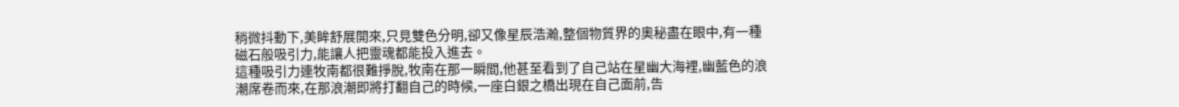稍微抖動下,美眸舒展開來,只見雙色分明,卻又像星辰浩瀚,整個物質界的奧秘盡在眼中,有一種磁石般吸引力,能讓人把靈魂都能投入進去。
這種吸引力連牧南都很難掙脫,牧南在那一瞬間,他甚至看到了自己站在星幽大海裡,幽藍色的浪潮席卷而來,在那浪潮即將打翻自己的時候,一座白銀之橋出現在自己面前,告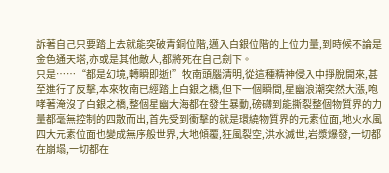訴著自己只要踏上去就能突破青銅位階,邁入白銀位階的上位力量,到時候不論是金色通天塔,亦或是其他敵人,都將死在自己劍下。
只是……“都是幻境,轉瞬即逝!”牧南頭腦清明,從這種精神侵入中掙脫開來,甚至進行了反擊,本來牧南已經踏上白銀之橋,但下一個瞬間,星幽浪潮突然大漲,咆哮著淹沒了白銀之橋,整個星幽大海都在發生暴動,磅礴到能撕裂整個物質界的力量都毫無控制的四散而出,首先受到衝擊的就是環繞物質界的元素位面,地火水風四大元素位面也變成無序般世界,大地傾覆,狂風裂空,洪水滅世,岩漿爆發,一切都在崩塌,一切都在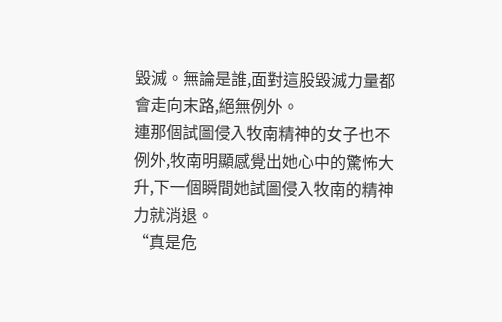毀滅。無論是誰,面對這股毀滅力量都會走向末路,絕無例外。
連那個試圖侵入牧南精神的女子也不例外,牧南明顯感覺出她心中的驚怖大升,下一個瞬間她試圖侵入牧南的精神力就消退。
“真是危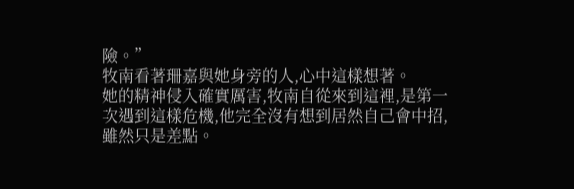險。”
牧南看著珊嘉與她身旁的人,心中這樣想著。
她的精神侵入確實厲害,牧南自從來到這裡,是第一次遇到這樣危機,他完全沒有想到居然自己會中招,雖然只是差點。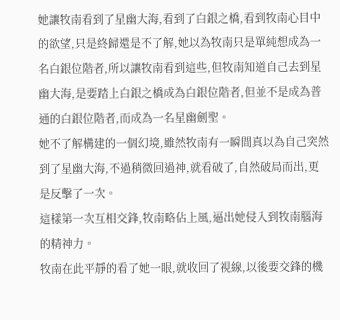她讓牧南看到了星幽大海,看到了白銀之橋,看到牧南心目中的欲望,只是終歸還是不了解,她以為牧南只是單純想成為一名白銀位階者,所以讓牧南看到這些,但牧南知道自己去到星幽大海,是要踏上白銀之橋成為白銀位階者,但並不是成為普通的白銀位階者,而成為一名星幽劍聖。
她不了解構建的一個幻境,雖然牧南有一瞬間真以為自己突然到了星幽大海,不過稍微回過神,就看破了,自然破局而出,更是反擊了一次。
這樣第一次互相交鋒,牧南略佔上風,逼出她侵入到牧南腦海的精神力。
牧南在此平靜的看了她一眼,就收回了視線,以後要交鋒的機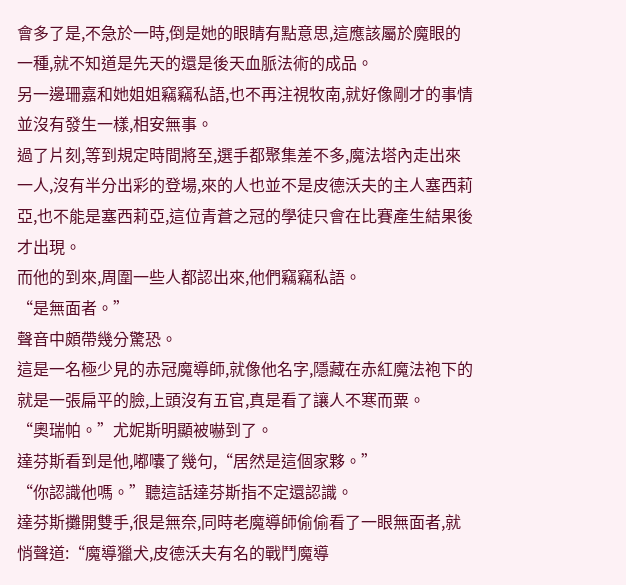會多了是,不急於一時,倒是她的眼睛有點意思,這應該屬於魔眼的一種,就不知道是先天的還是後天血脈法術的成品。
另一邊珊嘉和她姐姐竊竊私語,也不再注視牧南,就好像剛才的事情並沒有發生一樣,相安無事。
過了片刻,等到規定時間將至,選手都聚集差不多,魔法塔內走出來一人,沒有半分出彩的登場,來的人也並不是皮德沃夫的主人塞西莉亞,也不能是塞西莉亞,這位青蒼之冠的學徒只會在比賽產生結果後才出現。
而他的到來,周圍一些人都認出來,他們竊竊私語。
“是無面者。”
聲音中頗帶幾分驚恐。
這是一名極少見的赤冠魔導師,就像他名字,隱藏在赤紅魔法袍下的就是一張扁平的臉,上頭沒有五官,真是看了讓人不寒而粟。
“奧瑞帕。”尤妮斯明顯被嚇到了。
達芬斯看到是他,嘟囔了幾句,“居然是這個家夥。”
“你認識他嗎。”聽這話達芬斯指不定還認識。
達芬斯攤開雙手,很是無奈,同時老魔導師偷偷看了一眼無面者,就悄聲道:“魔導獵犬,皮德沃夫有名的戰鬥魔導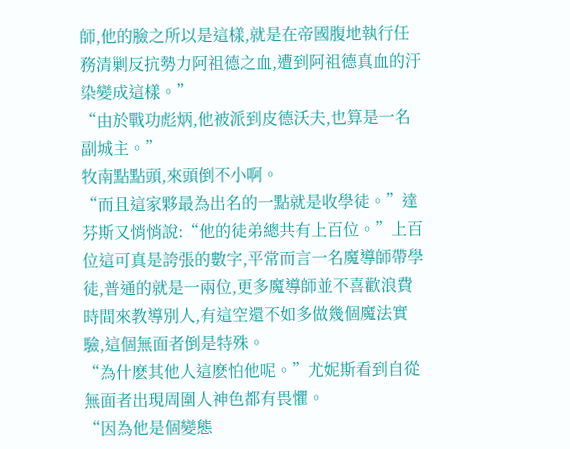師,他的臉之所以是這樣,就是在帝國腹地執行任務清剿反抗勢力阿祖德之血,遭到阿祖德真血的汙染變成這樣。”
“由於戰功彪炳,他被派到皮德沃夫,也算是一名副城主。”
牧南點點頭,來頭倒不小啊。
“而且這家夥最為出名的一點就是收學徒。”達芬斯又悄悄說:“他的徒弟總共有上百位。”上百位這可真是誇張的數字,平常而言一名魔導師帶學徒,普通的就是一兩位,更多魔導師並不喜歡浪費時間來教導別人,有這空還不如多做幾個魔法實驗,這個無面者倒是特殊。
“為什麽其他人這麽怕他呢。”尤妮斯看到自從無面者出現周圍人神色都有畏懼。
“因為他是個變態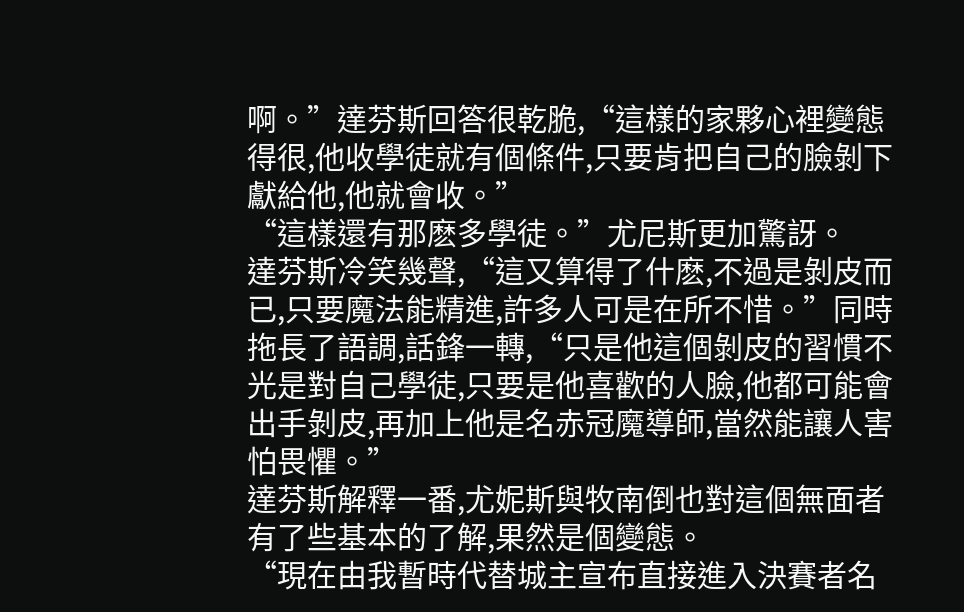啊。”達芬斯回答很乾脆,“這樣的家夥心裡變態得很,他收學徒就有個條件,只要肯把自己的臉剝下獻給他,他就會收。”
“這樣還有那麽多學徒。”尤尼斯更加驚訝。
達芬斯冷笑幾聲,“這又算得了什麽,不過是剝皮而已,只要魔法能精進,許多人可是在所不惜。”同時拖長了語調,話鋒一轉,“只是他這個剝皮的習慣不光是對自己學徒,只要是他喜歡的人臉,他都可能會出手剝皮,再加上他是名赤冠魔導師,當然能讓人害怕畏懼。”
達芬斯解釋一番,尤妮斯與牧南倒也對這個無面者有了些基本的了解,果然是個變態。
“現在由我暫時代替城主宣布直接進入決賽者名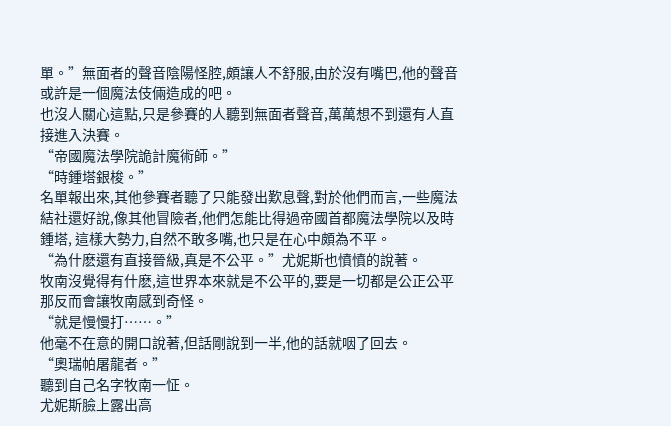單。”無面者的聲音陰陽怪腔,頗讓人不舒服,由於沒有嘴巴,他的聲音或許是一個魔法伎倆造成的吧。
也沒人關心這點,只是參賽的人聽到無面者聲音,萬萬想不到還有人直接進入決賽。
“帝國魔法學院詭計魔術師。”
“時鍾塔銀梭。”
名單報出來,其他參賽者聽了只能發出歎息聲,對於他們而言,一些魔法結社還好說,像其他冒險者,他們怎能比得過帝國首都魔法學院以及時鍾塔, 這樣大勢力,自然不敢多嘴,也只是在心中頗為不平。
“為什麽還有直接晉級,真是不公平。”尤妮斯也憤憤的說著。
牧南沒覺得有什麽,這世界本來就是不公平的,要是一切都是公正公平那反而會讓牧南感到奇怪。
“就是慢慢打……。”
他毫不在意的開口說著,但話剛說到一半,他的話就咽了回去。
“奧瑞帕屠龍者。”
聽到自己名字牧南一怔。
尤妮斯臉上露出高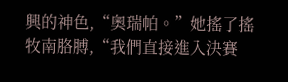興的神色,“奧瑞帕。”她搖了搖牧南胳膊,“我們直接進入決賽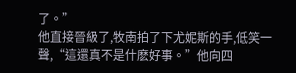了。”
他直接晉級了,牧南拍了下尤妮斯的手,低笑一聲,“這還真不是什麽好事。”他向四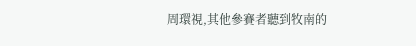周環視,其他參賽者聽到牧南的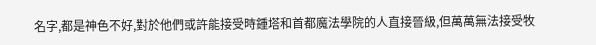名字,都是神色不好,對於他們或許能接受時鍾塔和首都魔法學院的人直接晉級,但萬萬無法接受牧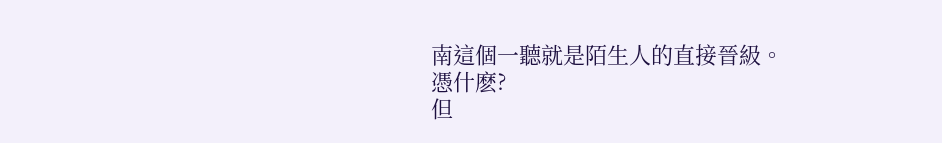南這個一聽就是陌生人的直接晉級。
憑什麽?
但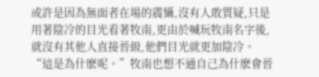或許是因為無面者在場的震懾,沒有人敢質疑,只是用著陰冷的目光看著牧南,更由於喊玩牧南名字後,就沒有其他人直接晉級,他們目光就更加陰冷。
“這是為什麽呢。”牧南也想不通自己為什麽會晉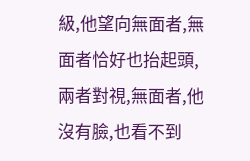級,他望向無面者,無面者恰好也抬起頭,兩者對視,無面者,他沒有臉,也看不到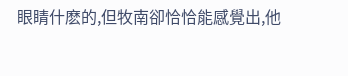眼睛什麽的,但牧南卻恰恰能感覺出,他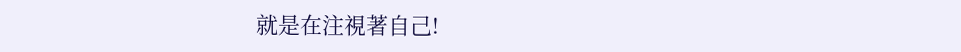就是在注視著自己!